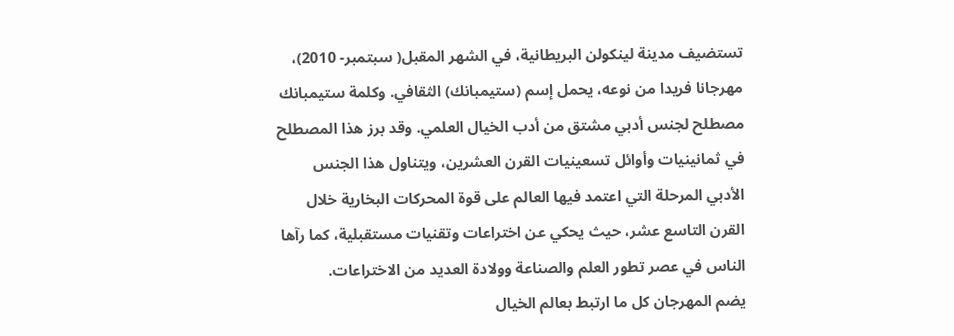تستضيف مدينة لينكولن البريطانية، في الشهر المقبل( سبتمبر- 2010)، مهرجانا فريدا من نوعه، يحمل إسم (ستيمبانك) الثقافي. وكلمة ستيمبانك مصطلح لجنس أدبي مشتق من أدب الخيال العلمي. وقد برز هذا المصطلح في ثمانينيات وأوائل تسعينيات القرن العشرين، ويتناول هذا الجنس الأدبي المرحلة التي اعتمد فيها العالم على قوة المحركات البخارية خلال القرن التاسع عشر، حيث يحكي عن اختراعات وتقنيات مستقبلية، كما رآها الناس في عصر تطور العلم والصناعة وولادة العديد من الاختراعات.
يضم المهرجان كل ما ارتبط بعالم الخيال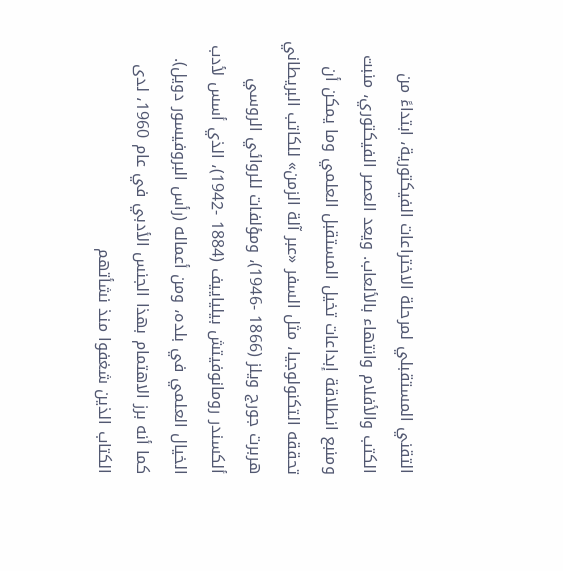التقني المستقبلي لمرحلة الاختراعات الفيكتورية، ابتداءً من الكتب والأفلام وانتهاء بالألعاب. ويعد العصر الفيكتوري، منبت ومنبع انطلاقة إبداعات تخيل المستقبل العلمي وما يمكن أن تحققه التكنولوجيا، مثل السفر «عبر آلة الزمن» للكاتب البريطاني هربرت جورج ويلز (1866 -1946)، ومؤلفات للروائي الروسي ألكسندر رومانوفيتش بيلياييف (1884 -1942)، الذي أسس لأدب الخيال العلمي في بلده، ومن أعماله (رأس البروفيسور دويل).
كما أنه برز الاهتمام بهذا الجنس الأدبي في عام 1960، لدى الكتاب الذين شغفوا منذ نشأتهم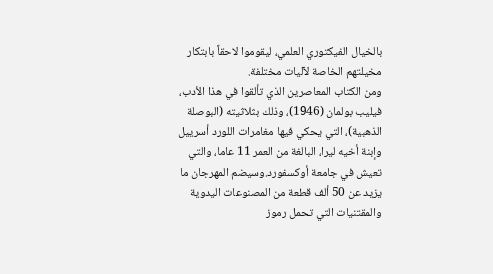بالخيال الفيكتوري العلمي، ليقوموا لاحقاً بابتكار مخيلتهم الخاصة لآليات مختلفة.
ومن الكتاب المعاصرين الذي تألقوا في هذا الأدب، فيليب بولمان (1946)، وذلك بثلاثيته (البوصلة الذهبية)، التي يحكي فيها مغامرات اللورد أسرييل وإبنة أخيه ليرا، البالغة من العمر 11 عاما، والتي تعيش في جامعة أوكسفورد.وسيضم المهرجان ما يزيد عن 50 ألف قطعة من المصنوعات اليدوية والمقتنيات التي تحمل رموز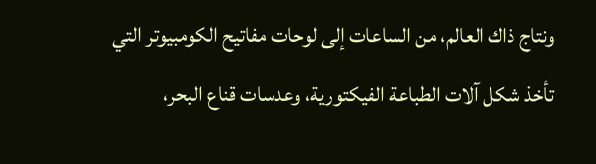ونتاج ذاك العالم، من الساعات إلى لوحات مفاتيح الكومبيوتر التي تأخذ شكل آلات الطباعة الفيكتورية، وعدسات قناع البحر،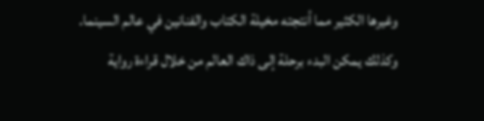وغيرها الكثير مما أنتجته مخيلة الكتاب والفنانين في عالم السينما.
وكذلك يمكن البدء برحلة إلى ذاك العالم من خلال قراءة رواية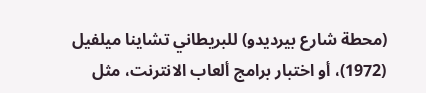(محطة شارع بيرديدو) للبريطاني تشاينا ميلفيل (1972)، أو اختبار برامج ألعاب الانترنت، مثل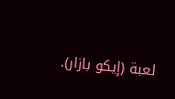لعبة (إيكو بازار).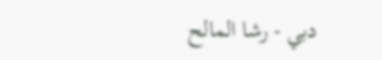دبي - رشا المالح